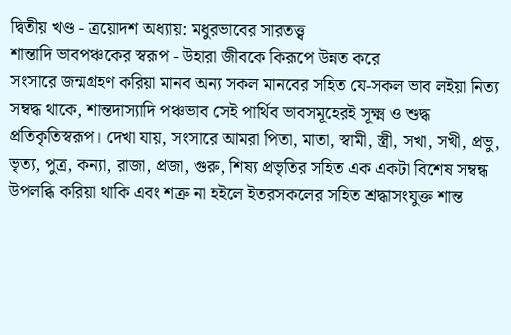দ্বিতীয় খণ্ড - ত্রয়োদশ অধ্যায়: মধুরভাবের সারতত্ত্ব
শান্তাদি ভাবপঞ্চকের স্বরূপ - উহারা জীবকে কিরূপে উন্নত করে
সংসারে জন্মগ্রহণ করিয়া মানব অন্য সকল মানবের সহিত যে-সকল ভাব লইয়া নিত্য সম্বদ্ধ থাকে, শান্তদাস্যাদি পঞ্চভাব সেই পার্থিব ভাবসমূহেরই সূক্ষ্ম ও শুদ্ধ প্রতিকৃতিস্বরূপ। দেখা যায়, সংসারে আমরা পিতা, মাতা, স্বামী, স্ত্রী, সখা, সখী, প্রভু, ভৃত্য, পুত্র, কন্যা, রাজা, প্রজা, গুরু, শিষ্য প্রভৃতির সহিত এক একটা বিশেষ সম্বন্ধ উপলব্ধি করিয়া থাকি এবং শত্রু না হইলে ইতরসকলের সহিত শ্রদ্ধাসংযুক্ত শান্ত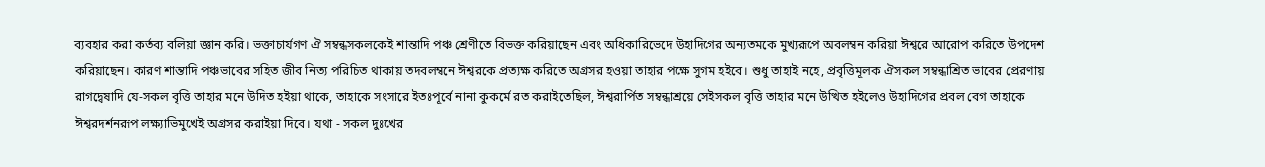ব্যবহার করা কর্তব্য বলিয়া জ্ঞান করি। ভক্তাচার্যগণ ঐ সম্বন্ধসকলকেই শান্তাদি পঞ্চ শ্রেণীতে বিভক্ত করিয়াছেন এবং অধিকারিভেদে উহাদিগের অন্যতমকে মুখ্যরূপে অবলম্বন করিয়া ঈশ্বরে আরোপ করিতে উপদেশ করিয়াছেন। কারণ শান্তাদি পঞ্চভাবের সহিত জীব নিত্য পরিচিত থাকায় তদবলম্বনে ঈশ্বরকে প্রত্যক্ষ করিতে অগ্রসর হওয়া তাহার পক্ষে সুগম হইবে। শুধু তাহাই নহে, প্রবৃত্তিমূলক ঐসকল সম্বন্ধাশ্রিত ভাবের প্রেরণায় রাগদ্বেষাদি যে-সকল বৃত্তি তাহার মনে উদিত হইয়া থাকে, তাহাকে সংসারে ইতঃপূর্বে নানা কুকর্মে রত করাইতেছিল, ঈশ্বরার্পিত সম্বন্ধাশ্রয়ে সেইসকল বৃত্তি তাহার মনে উত্থিত হইলেও উহাদিগের প্রবল বেগ তাহাকে ঈশ্বরদর্শনরূপ লক্ষ্যাভিমুখেই অগ্রসর করাইয়া দিবে। যথা - সকল দুঃখের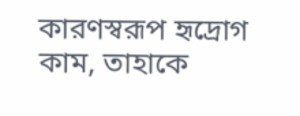কারণস্বরূপ হৃদ্রোগ কাম, তাহাকে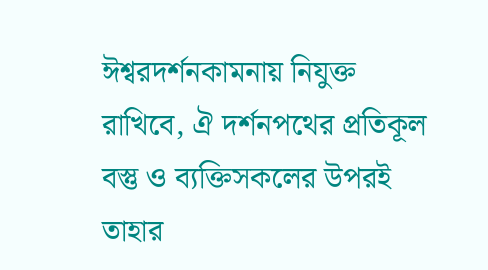ঈশ্বরদর্শনকামনায় নিযুক্ত রাখিবে, ঐ দর্শনপথের প্রতিকূল বস্তু ও ব্যক্তিসকলের উপরই তাহার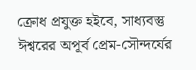ক্রোধ প্রযুক্ত হইবে, সাধ্যবস্তু ঈশ্বরের অপূর্ব প্রেম-সৌন্দর্যের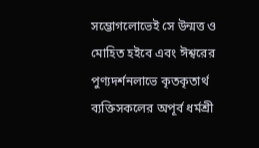সম্ভোগলোভেই সে উন্মত্ত ও মোহিত হইবে এবং ঈশ্বরের পুণ্যদর্শনলাভে কৃতকৃতার্থ ব্যক্তিসকলের অপূর্ব ধর্মশ্রী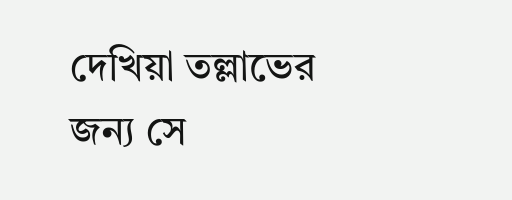দেখিয়া তল্লাভের জন্য সে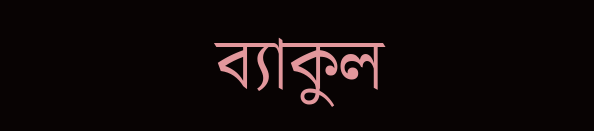ব্যাকুল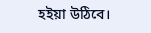হইয়া উঠিবে।